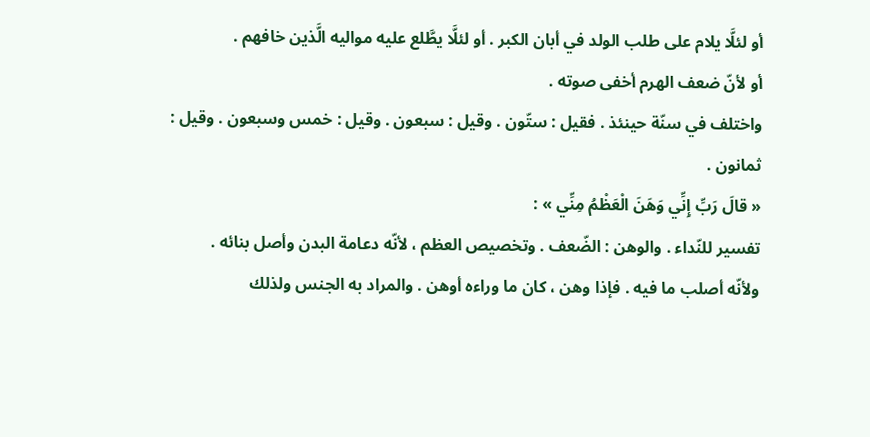أو لئلَّا يلام على طلب الولد في أبان الكبر . أو لئلَّا يطَّلع عليه مواليه الَّذين خافهم .
أو لأنّ ضعف الهرم أخفى صوته .
واختلف في سنّة حينئذ . فقيل : ستّون . وقيل : سبعون . وقيل : خمس وسبعون . وقيل :
ثمانون .
« قالَ رَبِّ إِنِّي وَهَنَ الْعَظْمُ مِنِّي » :
تفسير للنّداء . والوهن : الضّعف . وتخصيص العظم ، لأنّه دعامة البدن وأصل بنائه .
ولأنّه أصلب ما فيه . فإذا وهن ، كان ما وراءه أوهن . والمراد به الجنس ولذلك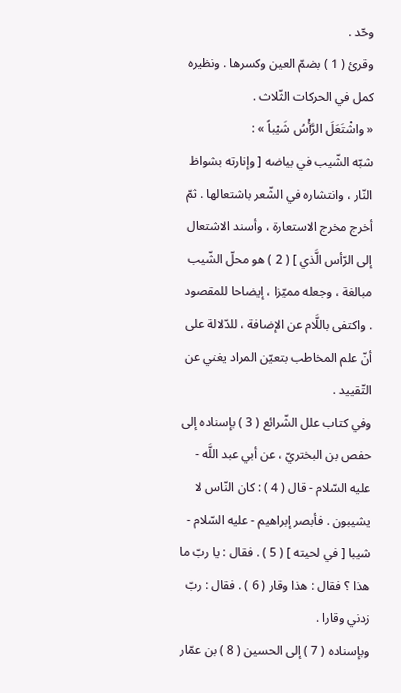وحّد .
وقرئ ( 1 ) بضمّ العين وكسرها . ونظيره كمل في الحركات الثّلاث .
« واشْتَعَلَ الرَّأْسُ شَيْباً » :
شبّه الشّيب في بياضه [ وإنارته بشواظ النّار ، وانتشاره في الشّعر باشتعالها . ثمّ أخرج مخرج الاستعارة ، وأسند الاشتعال إلى الرّأس الَّذي ] ( 2 ) هو محلّ الشّيب مبالغة ، وجعله مميّزا ، إيضاحا للمقصود . واكتفى باللَّام عن الإضافة ، للدّلالة على أنّ علم المخاطب بتعيّن المراد يغني عن التّقييد .
وفي كتاب علل الشّرائع ( 3 ) بإسناده إلى حفص بن البختريّ ، عن أبي عبد اللَّه - عليه السّلام - قال ( 4 ) : كان النّاس لا يشيبون . فأبصر إبراهيم - عليه السّلام - شيبا [ في لحيته ] ( 5 ) . فقال : يا ربّ ما هذا ؟ فقال : هذا وقار ( 6 ) . فقال : ربّ زدني وقارا .
وبإسناده ( 7 ) إلى الحسين ( 8 ) بن عمّار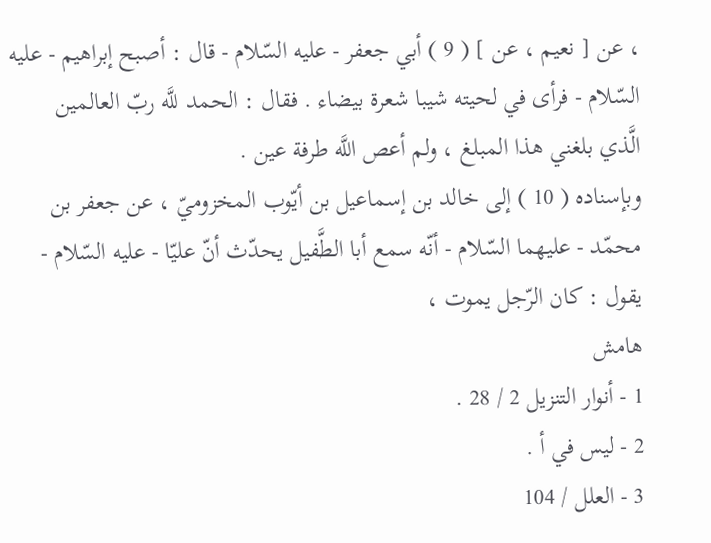، عن [ نعيم ، عن ] ( 9 ) أبي جعفر - عليه السّلام - قال : أصبح إبراهيم - عليه السّلام - فرأى في لحيته شيبا شعرة بيضاء . فقال : الحمد للَّه ربّ العالمين الَّذي بلغني هذا المبلغ ، ولم أعص اللَّه طرفة عين .
وبإسناده ( 10 ) إلى خالد بن إسماعيل بن أيّوب المخزوميّ ، عن جعفر بن محمّد - عليهما السّلام - أنّه سمع أبا الطَّفيل يحدّث أنّ عليّا - عليه السّلام - يقول : كان الرّجل يموت ،
هامش
1 - أنوار التنزيل 2 / 28 .
2 - ليس في أ .
3 - العلل / 104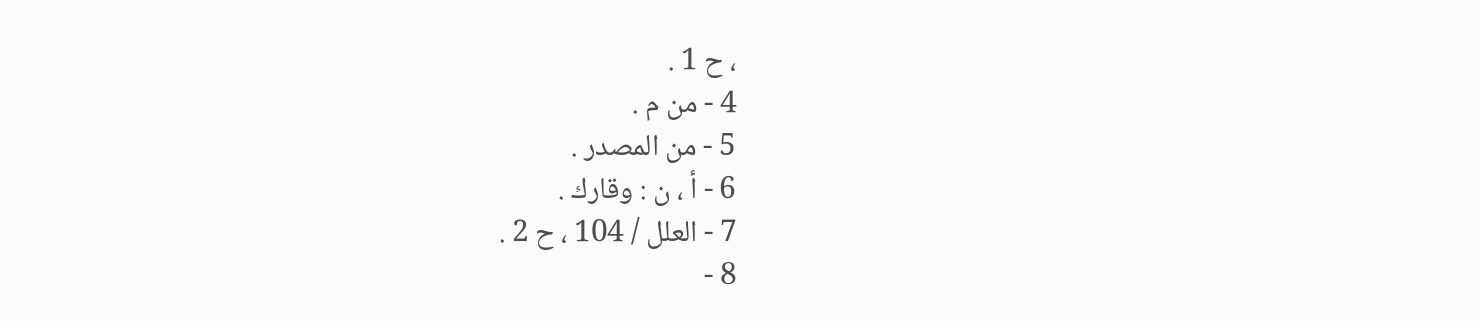، ح 1 .
4 - من م .
5 - من المصدر .
6 - أ ، ن : وقارك .
7 - العلل / 104 ، ح 2 .
8 -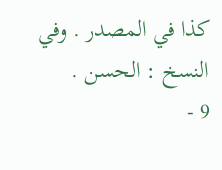كذا في المصدر . وفي النسخ : الحسن .
9 -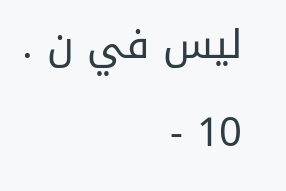ليس في ن .
10 -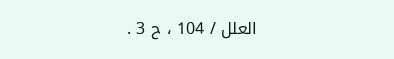العلل / 104 ، ح 3 .